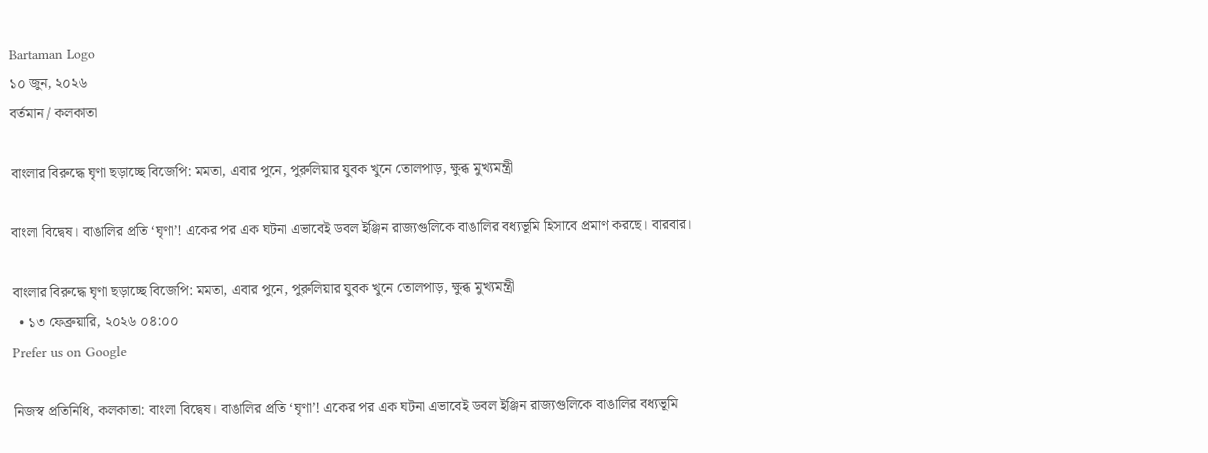Bartaman Logo
১০ জুন, ২০২৬
বর্তমান / কলকাতা

বাংলার বিরুদ্ধে ঘৃণা ছড়াচ্ছে বিজেপি: মমতা, এবার পুনে, পুরুলিয়ার যুবক খুনে তোলপাড়, ক্ষুব্ধ মুখ্যমন্ত্রী

বাংলা বিদ্বেষ। বাঙালির প্রতি ‘ঘৃণা’! একের পর এক ঘটনা এভাবেই ডবল ইঞ্জিন রাজ্যগুলিকে বাঙালির বধ্যভূমি হিসাবে প্রমাণ করছে। বারবার।

বাংলার বিরুদ্ধে ঘৃণা ছড়াচ্ছে বিজেপি: মমতা, এবার পুনে, পুরুলিয়ার যুবক খুনে তোলপাড়, ক্ষুব্ধ মুখ্যমন্ত্রী
  • ১৩ ফেব্রুয়ারি, ২০২৬ ০৪:০০
Prefer us on Google

নিজস্ব প্রতিনিধি, কলকাতা: বাংলা বিদ্বেষ। বাঙালির প্রতি ‘ঘৃণা’! একের পর এক ঘটনা এভাবেই ডবল ইঞ্জিন রাজ্যগুলিকে বাঙালির বধ্যভূমি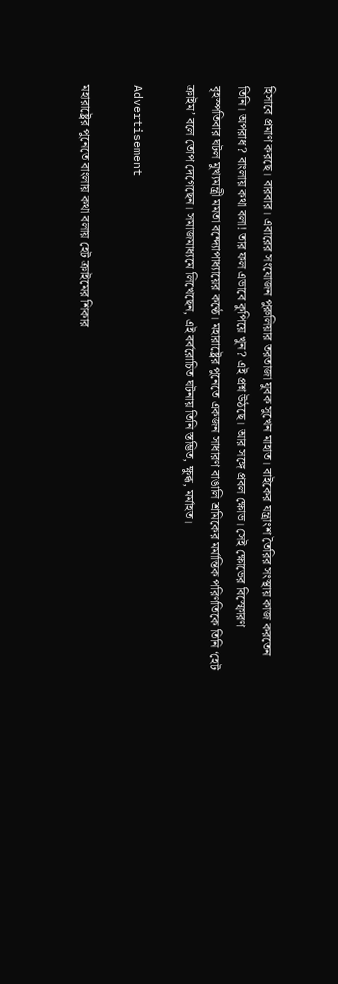হিসাবে প্রমাণ করছে। বারবার। এবারের সংযোজন পুরুলিয়ার তরতাজা যুবক সুখেন মাহাত। বাইকের যন্ত্রাংশ তৈরির সংস্থায় কাজ করতেন তিনি। অপরাধ? বাংলায় কথা বলা! তার ফল এভাবে কুপিয়ে খুন? এই প্রশ্ন উঠছে। আর সঙ্গে প্রবল ক্ষোভ। সেই ক্ষোভের বিস্ফোরণ বৃহস্পতিবার ঘটল মুখ্যমন্ত্রী মমতা বন্দ্যোপাধ্যায়ের কণ্ঠে। মহারাষ্ট্রের পুনেতে একজন সাধারণ বাঙালি শ্রমিকের মর্মান্তিক পরিণতিকে তিনি ‘হেট ক্রাইম’ বলে তোপ দেগেছেন। সমাজমাধ্যমে লিখেছেন, এই বর্বরোচিত ঘটনায় তিনি স্তম্ভিত, ক্ষুব্ধ, মর্মাহত।

Advertisement

মহারাষ্ট্রের পুনেতে বাংলায় কথা বলায় হেট ক্রাইমের শিকার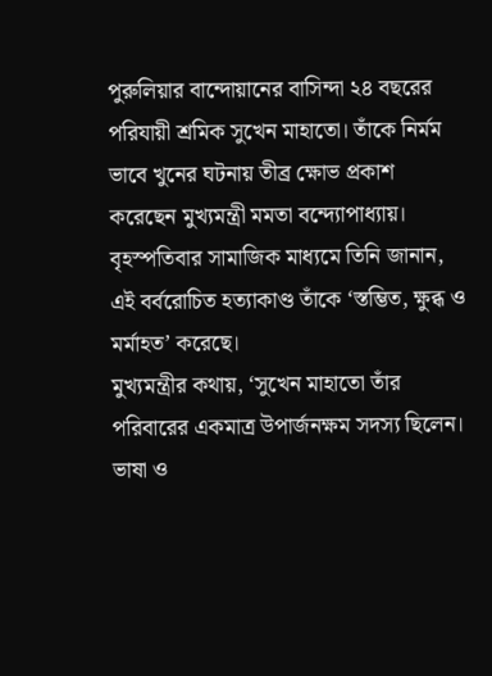পুরুলিয়ার বান্দোয়ানের বাসিন্দা ২৪ বছরের পরিযায়ী শ্রমিক সুখেন মাহাতো। তাঁকে নির্মম ভাবে খুনের ঘটনায় তীব্র ক্ষোভ প্রকাশ করেছেন মুখ্যমন্ত্রী মমতা বন্দ্যোপাধ্যায়। বৃহস্পতিবার সামাজিক মাধ্যমে তিনি জানান, এই বর্বরোচিত হত্যাকাণ্ড তাঁকে ‘স্তম্ভিত, ক্ষুব্ধ ও মর্মাহত’ করেছে।
মুখ্যমন্ত্রীর কথায়, ‘সুখেন মাহাতো তাঁর পরিবারের একমাত্র উপার্জনক্ষম সদস্য ছিলেন। ভাষা ও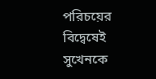পরিচয়ের বিদ্বেষেই সুখেনকে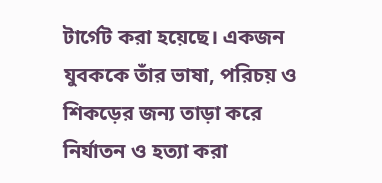টার্গেট করা হয়েছে। একজন যুবককে তাঁর ভাষা, পরিচয় ও শিকড়ের জন্য তাড়া করে নির্যাতন ও হত্যা করা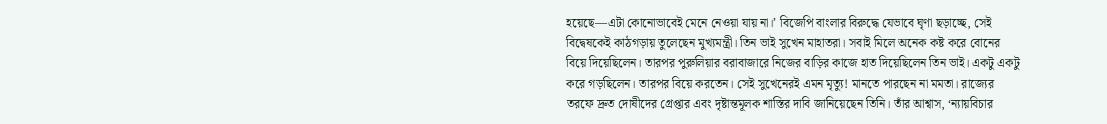হয়েছে—এটা কোনোভাবেই মেনে নেওয়া যায় না।’ বিজেপি বাংলার বিরুদ্ধে যেভাবে ঘৃণা ছড়াচ্ছে, সেই বিদ্বেষকেই কাঠগড়ায় তুলেছেন মুখ্যমন্ত্রী। তিন ভাই সুখেন মাহাতরা। সবাই মিলে অনেক কষ্ট করে বোনের বিয়ে দিয়েছিলেন। তারপর পুরুলিয়ার বরাবাজারে নিজের বাড়ির কাজে হাত দিয়েছিলেন তিন ভাই। একটু একটু করে গড়ছিলেন। তারপর বিয়ে করতেন। সেই সুখেনেরই এমন মৃত্যু! মানতে পারছেন না মমতা। রাজ্যের তরফে দ্রুত দোষীদের গ্রেপ্তার এবং দৃষ্টান্তমূলক শাস্তির দাবি জানিয়েছেন তিনি। তাঁর আশ্বাস, ‘ন্যায়বিচার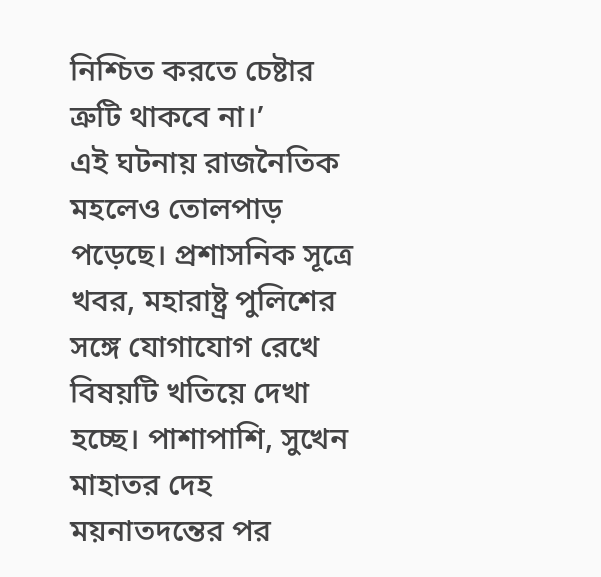নিশ্চিত করতে চেষ্টার ত্রুটি থাকবে না।’
এই ঘটনায় রাজনৈতিক মহলেও তোলপাড় পড়েছে। প্রশাসনিক সূত্রে খবর, মহারাষ্ট্র পুলিশের সঙ্গে যোগাযোগ রেখে বিষয়টি খতিয়ে দেখা হচ্ছে। পাশাপাশি, সুখেন মাহাতর দেহ ময়নাতদন্তের পর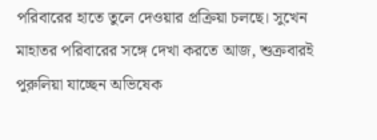পরিবারের হাতে তুলে দেওয়ার প্রক্রিয়া চলছে। সুখেন মাহাতর পরিবারের সঙ্গে দেখা করতে আজ, শুক্রবারই পুরুলিয়া যাচ্ছেন অভিষেক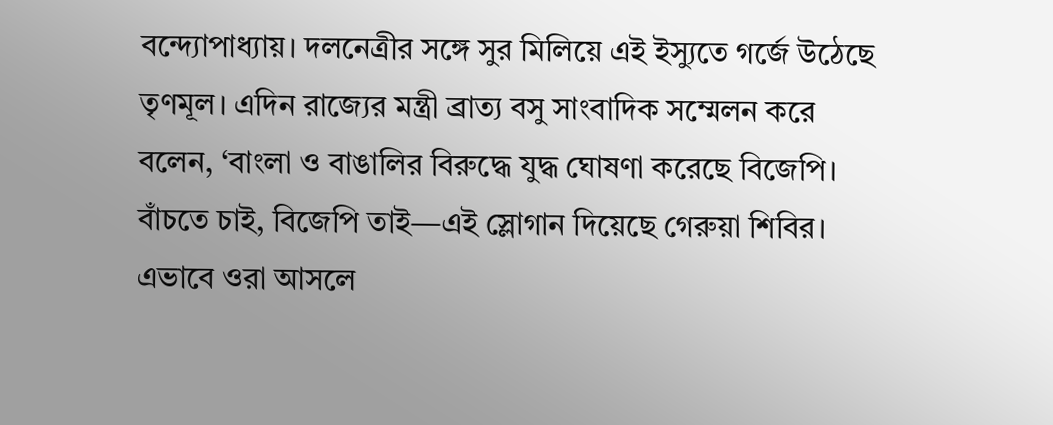বন্দ্যোপাধ্যায়। দলনেত্রীর সঙ্গে সুর মিলিয়ে এই ইস্যুতে গর্জে উঠেছে তৃণমূল। এদিন রাজ্যের মন্ত্রী ব্রাত্য বসু সাংবাদিক সম্মেলন করে বলেন, ‘বাংলা ও বাঙালির বিরুদ্ধে যুদ্ধ ঘোষণা করেছে বিজেপি। বাঁচতে চাই, বিজেপি তাই—এই স্লোগান দিয়েছে গেরুয়া শিবির। এভাবে ওরা আসলে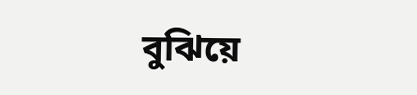বুঝিয়ে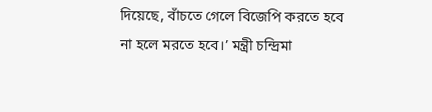দিয়েছে, বাঁচতে গেলে বিজেপি করতে হবে না হলে মরতে হবে।’ মন্ত্রী চন্দ্রিমা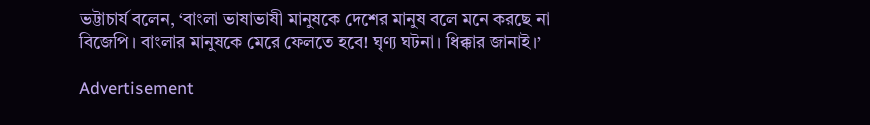ভট্টাচার্য বলেন, ‘বাংলা ভাষাভাষী মানুষকে দেশের মানুষ বলে মনে করছে না বিজেপি। বাংলার মানুষকে মেরে ফেলতে হবে! ঘৃণ্য ঘটনা। ধিক্কার জানাই।’

Advertisement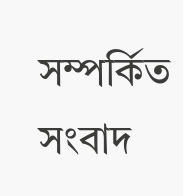সম্পর্কিত সংবাদ